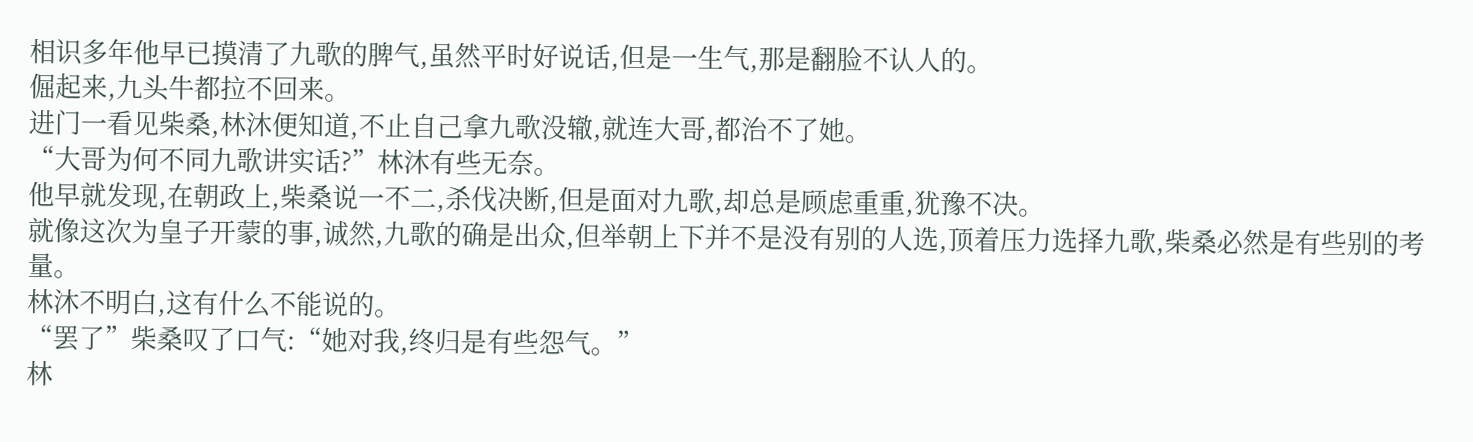相识多年他早已摸清了九歌的脾气,虽然平时好说话,但是一生气,那是翻脸不认人的。
倔起来,九头牛都拉不回来。
进门一看见柴桑,林沐便知道,不止自己拿九歌没辙,就连大哥,都治不了她。
“大哥为何不同九歌讲实话?”林沐有些无奈。
他早就发现,在朝政上,柴桑说一不二,杀伐决断,但是面对九歌,却总是顾虑重重,犹豫不决。
就像这次为皇子开蒙的事,诚然,九歌的确是出众,但举朝上下并不是没有别的人选,顶着压力选择九歌,柴桑必然是有些别的考量。
林沐不明白,这有什么不能说的。
“罢了”柴桑叹了口气:“她对我,终归是有些怨气。”
林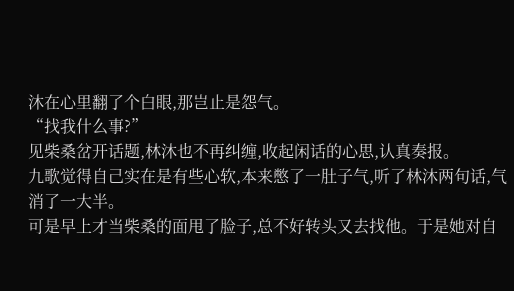沐在心里翻了个白眼,那岂止是怨气。
“找我什么事?”
见柴桑岔开话题,林沐也不再纠缠,收起闲话的心思,认真奏报。
九歌觉得自己实在是有些心软,本来憋了一肚子气,听了林沐两句话,气消了一大半。
可是早上才当柴桑的面甩了脸子,总不好转头又去找他。于是她对自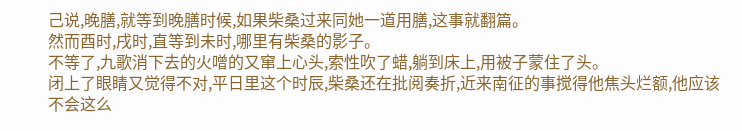己说,晚膳,就等到晚膳时候,如果柴桑过来同她一道用膳,这事就翻篇。
然而酉时,戌时,直等到未时,哪里有柴桑的影子。
不等了,九歌消下去的火噌的又窜上心头,索性吹了蜡,躺到床上,用被子蒙住了头。
闭上了眼睛又觉得不对,平日里这个时辰,柴桑还在批阅奏折,近来南征的事搅得他焦头烂额,他应该不会这么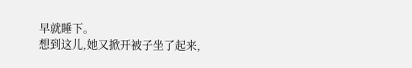早就睡下。
想到这儿,她又掀开被子坐了起来,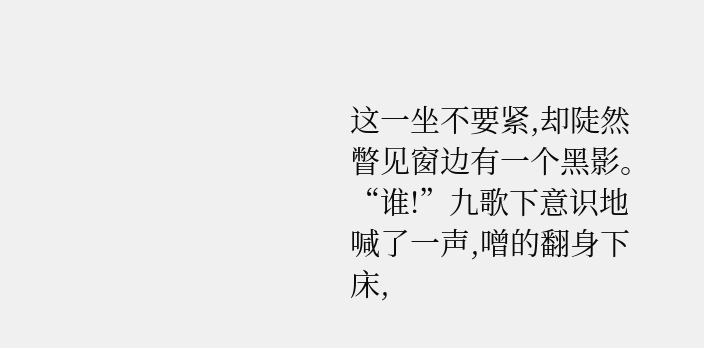这一坐不要紧,却陡然瞥见窗边有一个黑影。
“谁!”九歌下意识地喊了一声,噌的翻身下床,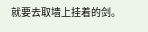就要去取墙上挂着的剑。